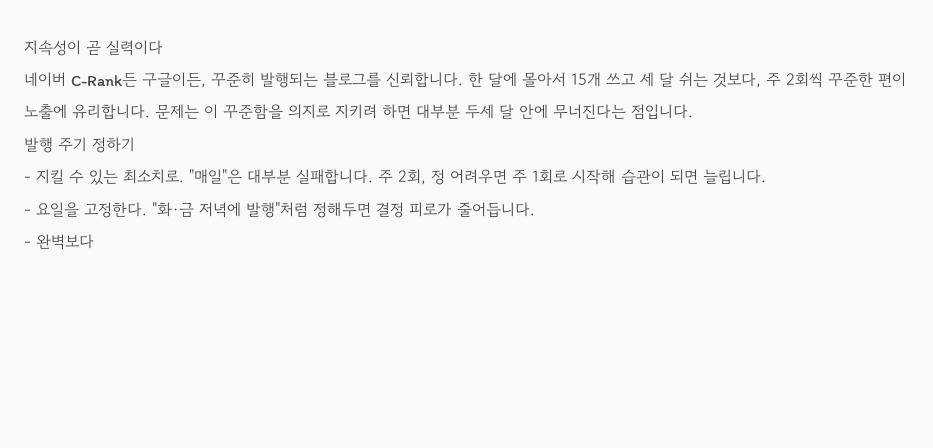지속성이 곧 실력이다
네이버 C-Rank든 구글이든, 꾸준히 발행되는 블로그를 신뢰합니다. 한 달에 몰아서 15개 쓰고 세 달 쉬는 것보다, 주 2회씩 꾸준한 편이 노출에 유리합니다. 문제는 이 꾸준함을 의지로 지키려 하면 대부분 두세 달 안에 무너진다는 점입니다.
발행 주기 정하기
- 지킬 수 있는 최소치로. "매일"은 대부분 실패합니다. 주 2회, 정 어려우면 주 1회로 시작해 습관이 되면 늘립니다.
- 요일을 고정한다. "화·금 저녁에 발행"처럼 정해두면 결정 피로가 줄어듭니다.
- 완벽보다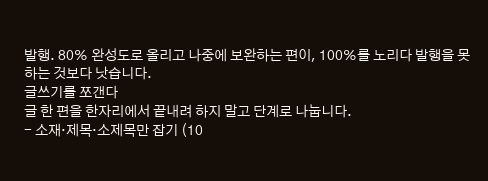발행. 80% 완성도로 올리고 나중에 보완하는 편이, 100%를 노리다 발행을 못 하는 것보다 낫습니다.
글쓰기를 쪼갠다
글 한 편을 한자리에서 끝내려 하지 말고 단계로 나눕니다.
- 소재·제목·소제목만 잡기 (10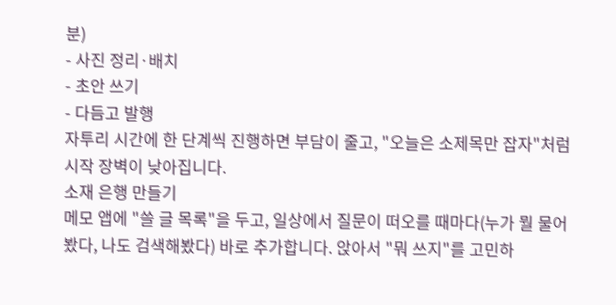분)
- 사진 정리·배치
- 초안 쓰기
- 다듬고 발행
자투리 시간에 한 단계씩 진행하면 부담이 줄고, "오늘은 소제목만 잡자"처럼 시작 장벽이 낮아집니다.
소재 은행 만들기
메모 앱에 "쓸 글 목록"을 두고, 일상에서 질문이 떠오를 때마다(누가 뭘 물어봤다, 나도 검색해봤다) 바로 추가합니다. 앉아서 "뭐 쓰지"를 고민하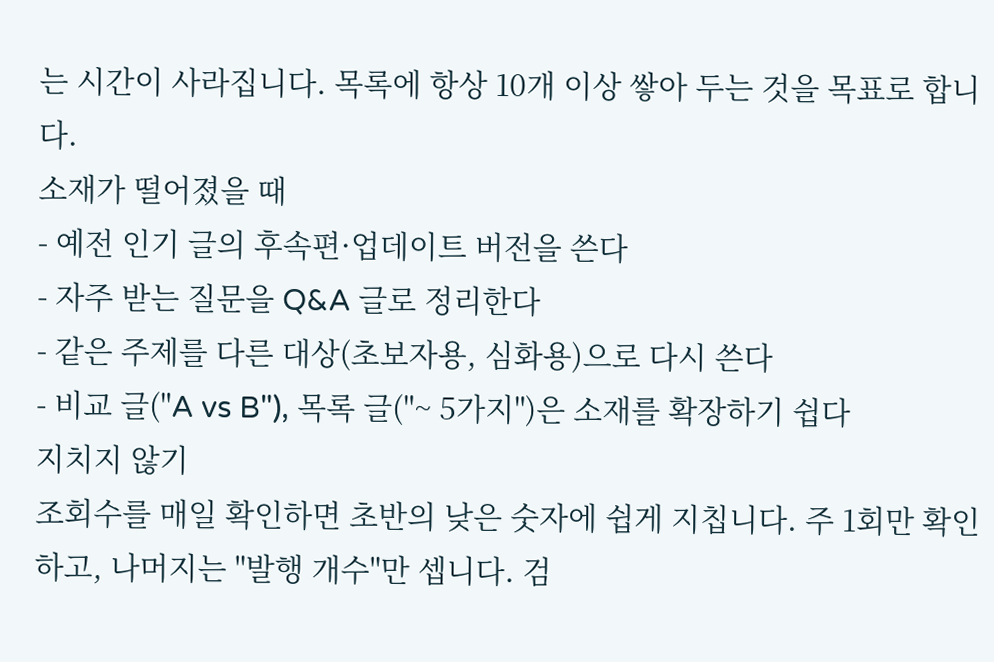는 시간이 사라집니다. 목록에 항상 10개 이상 쌓아 두는 것을 목표로 합니다.
소재가 떨어졌을 때
- 예전 인기 글의 후속편·업데이트 버전을 쓴다
- 자주 받는 질문을 Q&A 글로 정리한다
- 같은 주제를 다른 대상(초보자용, 심화용)으로 다시 쓴다
- 비교 글("A vs B"), 목록 글("~ 5가지")은 소재를 확장하기 쉽다
지치지 않기
조회수를 매일 확인하면 초반의 낮은 숫자에 쉽게 지칩니다. 주 1회만 확인하고, 나머지는 "발행 개수"만 셉니다. 검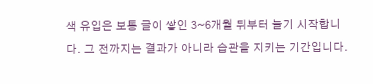색 유입은 보통 글이 쌓인 3~6개월 뒤부터 늘기 시작합니다. 그 전까지는 결과가 아니라 습관을 지키는 기간입니다.